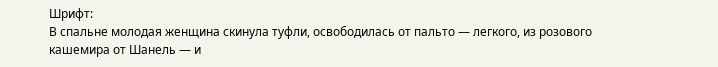Шрифт:
В спальне молодая женщина скинула туфли, освободилась от пальто — легкого, из розового кашемира от Шанель — и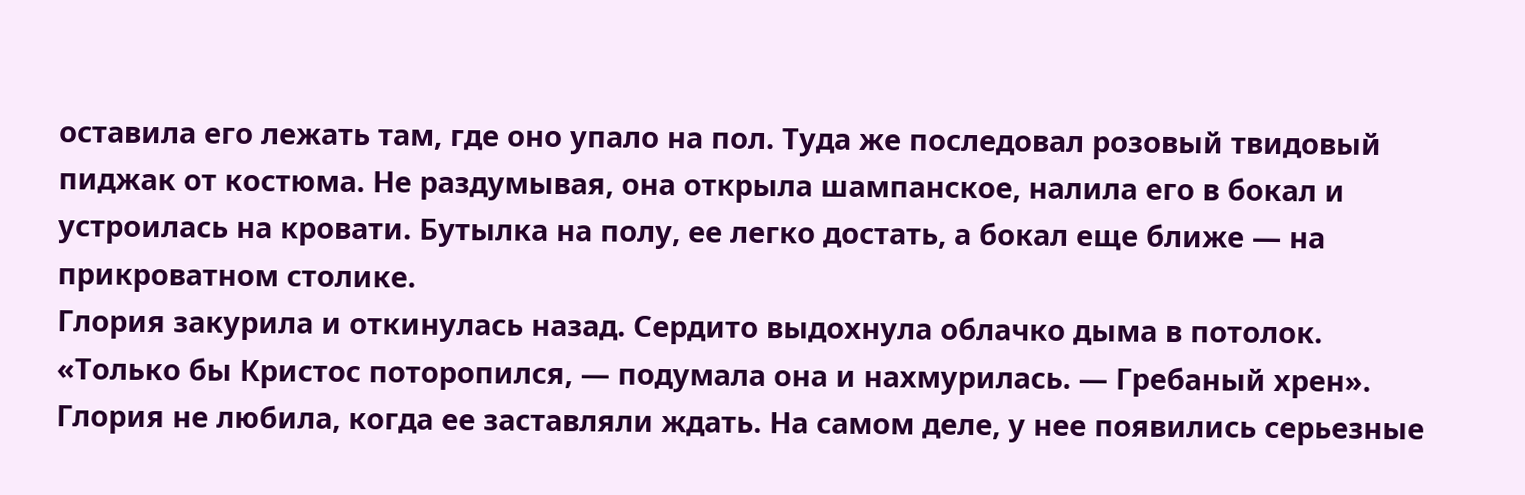оставила его лежать там, где оно упало на пол. Туда же последовал розовый твидовый пиджак от костюма. Не раздумывая, она открыла шампанское, налила его в бокал и устроилась на кровати. Бутылка на полу, ее легко достать, а бокал еще ближе — на прикроватном столике.
Глория закурила и откинулась назад. Сердито выдохнула облачко дыма в потолок.
«Только бы Кристос поторопился, — подумала она и нахмурилась. — Гребаный хрен».
Глория не любила, когда ее заставляли ждать. На самом деле, у нее появились серьезные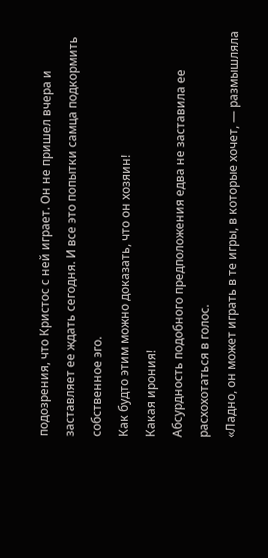подозрения, что Кристос с ней играет. Он не пришел вчера и заставляет ее ждать сегодня. И все это попытки самца подкормить собственное эго.
Как будто этим можно доказать, что он хозяин!
Какая ирония!
Абсурдность подобного предположения едва не заставила ее расхохотаться в голос.
«Ладно, он может играть в те игры, в которые хочет, — размышляла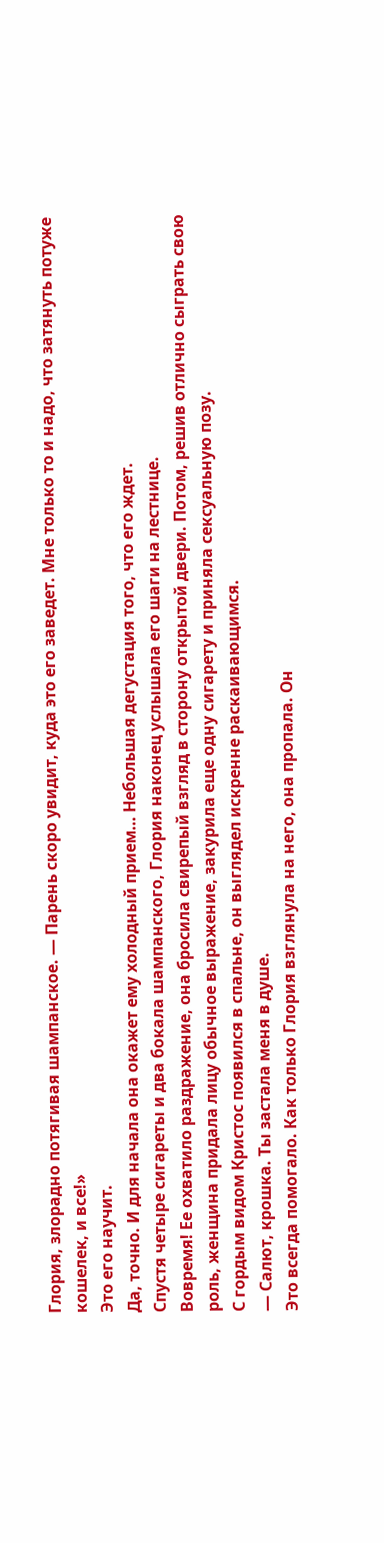Глория, злорадно потягивая шампанское. — Парень скоро увидит, куда это его заведет. Мне только то и надо, что затянуть потуже кошелек, и все!»
Это его научит.
Да, точно. И для начала она окажет ему холодный прием… Небольшая дегустация того, что его ждет.
Спустя четыре сигареты и два бокала шампанского, Глория наконец услышала его шаги на лестнице.
Вовремя! Ее охватило раздражение, она бросила свирепый взгляд в сторону открытой двери. Потом, решив отлично сыграть свою роль, женщина придала лицу обычное выражение, закурила еще одну сигарету и приняла сексуальную позу.
С гордым видом Кристос появился в спальне, он выглядел искренне раскаивающимся.
— Салют, крошка. Ты застала меня в душе.
Это всегда помогало. Как только Глория взглянула на него, она пропала. Он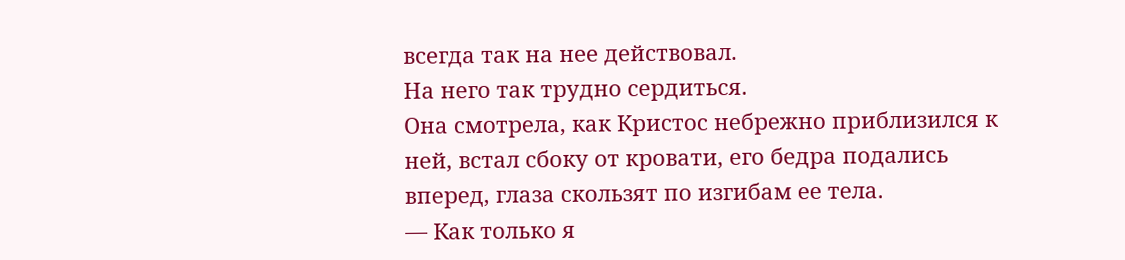всегда так на нее действовал.
На него так трудно сердиться.
Она смотрела, как Кристос небрежно приблизился к ней, встал сбоку от кровати, его бедра подались вперед, глаза скользят по изгибам ее тела.
— Как только я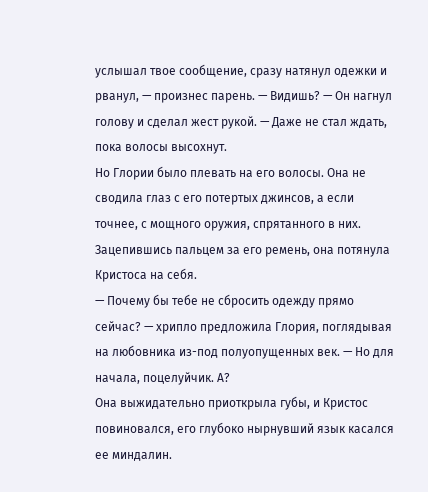услышал твое сообщение, сразу натянул одежки и рванул, — произнес парень. — Видишь? — Он нагнул голову и сделал жест рукой. — Даже не стал ждать, пока волосы высохнут.
Но Глории было плевать на его волосы. Она не сводила глаз с его потертых джинсов, а если точнее, с мощного оружия, спрятанного в них.
Зацепившись пальцем за его ремень, она потянула Кристоса на себя.
— Почему бы тебе не сбросить одежду прямо сейчас? — хрипло предложила Глория, поглядывая на любовника из-под полуопущенных век. — Но для начала, поцелуйчик. А?
Она выжидательно приоткрыла губы, и Кристос повиновался, его глубоко нырнувший язык касался ее миндалин.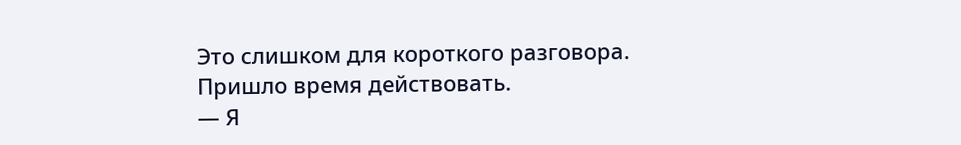Это слишком для короткого разговора.
Пришло время действовать.
— Я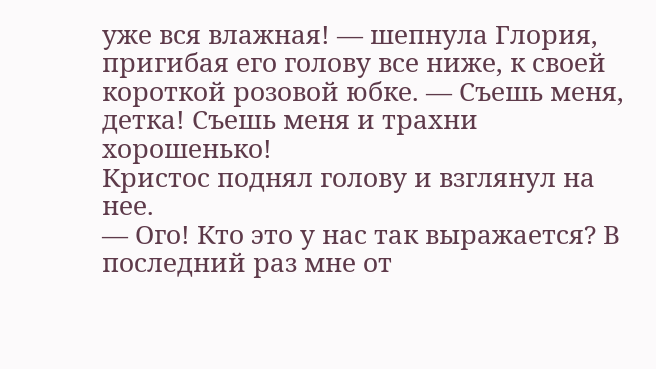уже вся влажная! — шепнула Глория, пригибая его голову все ниже, к своей короткой розовой юбке. — Съешь меня, детка! Съешь меня и трахни хорошенько!
Кристос поднял голову и взглянул на нее.
— Ого! Кто это у нас так выражается? В последний раз мне от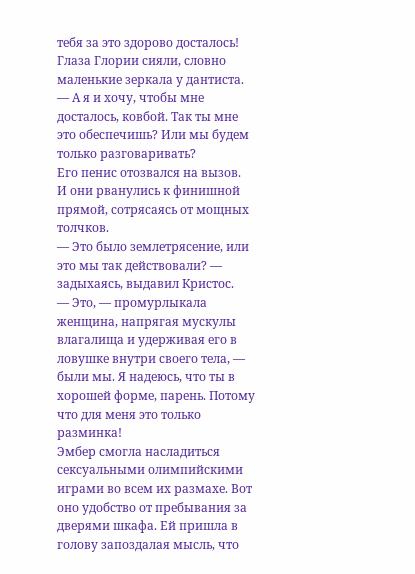тебя за это здорово досталось!
Глаза Глории сияли, словно маленькие зеркала у дантиста.
— А я и хочу, чтобы мне досталось, ковбой. Так ты мне это обеспечишь? Или мы будем только разговаривать?
Его пенис отозвался на вызов.
И они рванулись к финишной прямой, сотрясаясь от мощных толчков.
— Это было землетрясение, или это мы так действовали? — задыхаясь, выдавил Кристос.
— Это, — промурлыкала женщина, напрягая мускулы влагалища и удерживая его в ловушке внутри своего тела, — были мы. Я надеюсь, что ты в хорошей форме, парень. Потому что для меня это только разминка!
Эмбер смогла насладиться сексуальными олимпийскими играми во всем их размахе. Вот оно удобство от пребывания за дверями шкафа. Ей пришла в голову запоздалая мысль, что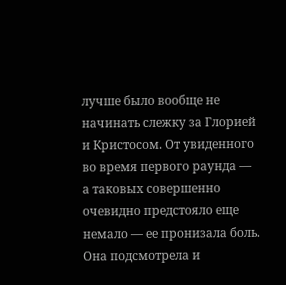лучше было вообще не начинать слежку за Глорией и Кристосом. От увиденного во время первого раунда — а таковых совершенно очевидно предстояло еще немало — ее пронизала боль.
Она подсмотрела и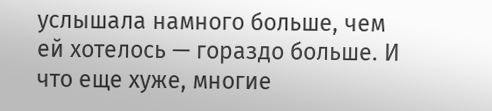услышала намного больше, чем ей хотелось — гораздо больше. И что еще хуже, многие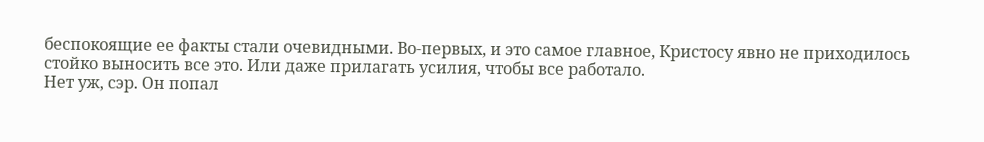беспокоящие ее факты стали очевидными. Во-первых, и это самое главное, Кристосу явно не приходилось стойко выносить все это. Или даже прилагать усилия, чтобы все работало.
Нет уж, сэр. Он попал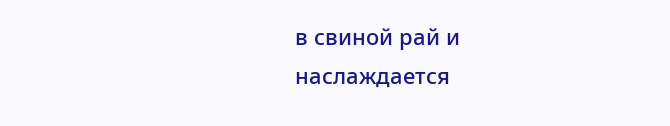в свиной рай и наслаждается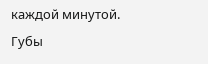каждой минутой.
Губы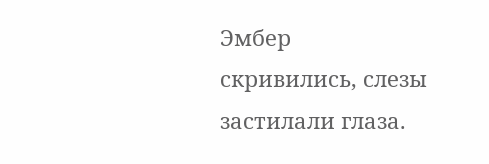Эмбер скривились, слезы застилали глаза.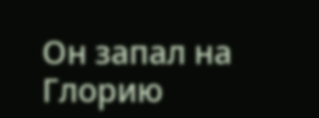Он запал на Глорию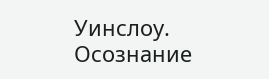Уинслоу.
Осознание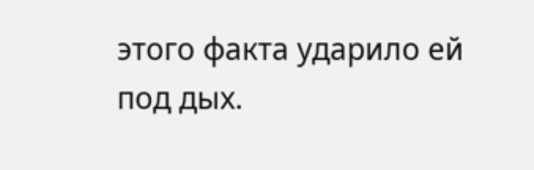этого факта ударило ей под дых.